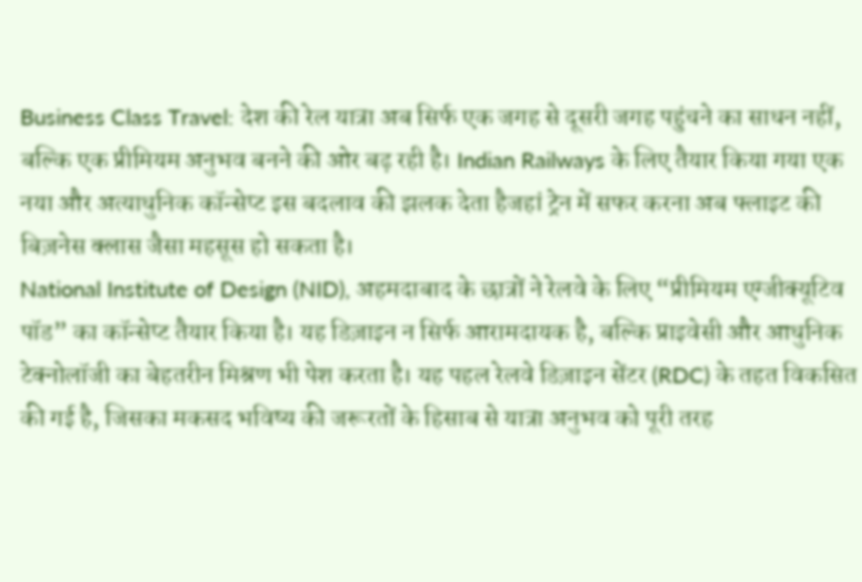Business Class Travel: देश की रेल यात्रा अब सिर्फ एक जगह से दूसरी जगह पहुंचने का साधन नहीं, बल्कि एक प्रीमियम अनुभव बनने की ओर बढ़ रही है। Indian Railways के लिए तैयार किया गया एक नया और अत्याधुनिक कॉन्सेप्ट इस बदलाव की झलक देता हैजहां ट्रेन में सफर करना अब फ्लाइट की बिज़नेस क्लास जैसा महसूस हो सकता है।
National Institute of Design (NID), अहमदाबाद के छात्रों ने रेलवे के लिए “प्रीमियम एग्जीक्यूटिव पॉड” का कॉन्सेप्ट तैयार किया है। यह डिज़ाइन न सिर्फ आरामदायक है, बल्कि प्राइवेसी और आधुनिक टेक्नोलॉजी का बेहतरीन मिश्रण भी पेश करता है। यह पहल रेलवे डिज़ाइन सेंटर (RDC) के तहत विकसित की गई है, जिसका मकसद भविष्य की जरूरतों के हिसाब से यात्रा अनुभव को पूरी तरह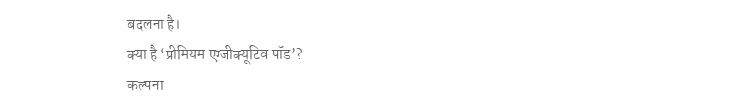बदलना है।
क्या है ‘प्रीमियम एग्जीक्यूटिव पॉड’?
कल्पना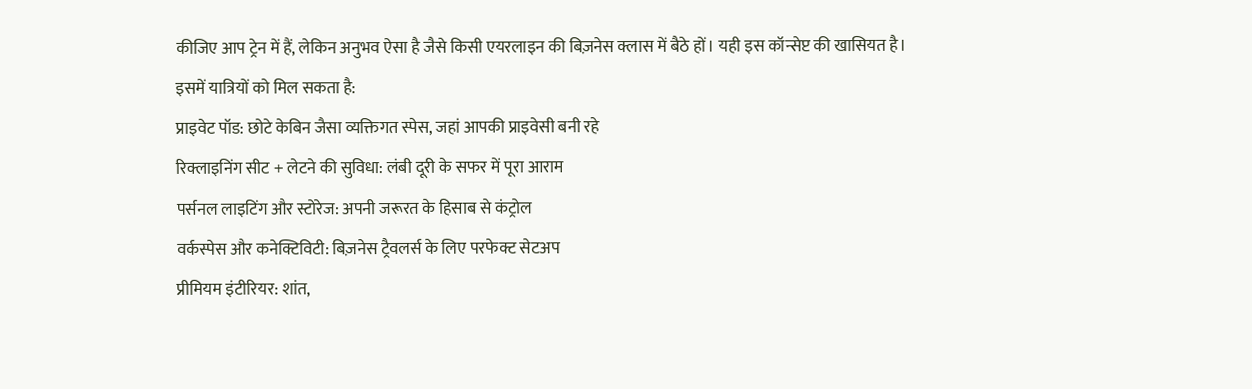कीजिए आप ट्रेन में हैं, लेकिन अनुभव ऐसा है जैसे किसी एयरलाइन की बिज़नेस क्लास में बैठे हों। यही इस कॉन्सेप्ट की खासियत है।
इसमें यात्रियों को मिल सकता है:
प्राइवेट पॉड: छोटे केबिन जैसा व्यक्तिगत स्पेस, जहां आपकी प्राइवेसी बनी रहे
रिक्लाइनिंग सीट + लेटने की सुविधा: लंबी दूरी के सफर में पूरा आराम
पर्सनल लाइटिंग और स्टोरेज: अपनी जरूरत के हिसाब से कंट्रोल
वर्कस्पेस और कनेक्टिविटी: बिज़नेस ट्रैवलर्स के लिए परफेक्ट सेटअप
प्रीमियम इंटीरियर: शांत,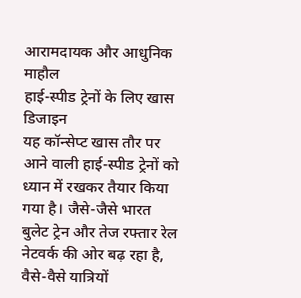आरामदायक और आधुनिक माहौल
हाई-स्पीड ट्रेनों के लिए खास डिजाइन
यह कॉन्सेप्ट खास तौर पर आने वाली हाई-स्पीड ट्रेनों को ध्यान में रखकर तैयार किया गया है। जैसे-जैसे भारत बुलेट ट्रेन और तेज रफ्तार रेल नेटवर्क की ओर बढ़ रहा है, वैसे-वैसे यात्रियों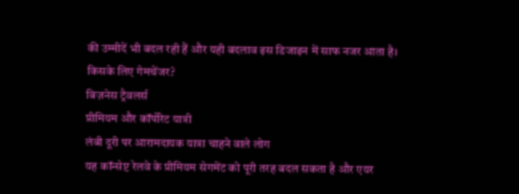की उम्मीदें भी बदल रही हैं और यही बदलाव इस डिजाइन में साफ नजर आता है।
किसके लिए गेमचेंजर?
बिज़नेस ट्रैवलर्स
प्रीमियम और कॉर्पोरेट यात्री
लंबी दूरी पर आरामदायक यात्रा चाहने वाले लोग
यह कॉन्सेप्ट रेलवे के प्रीमियम सेगमेंट को पूरी तरह बदल सकता है और एयर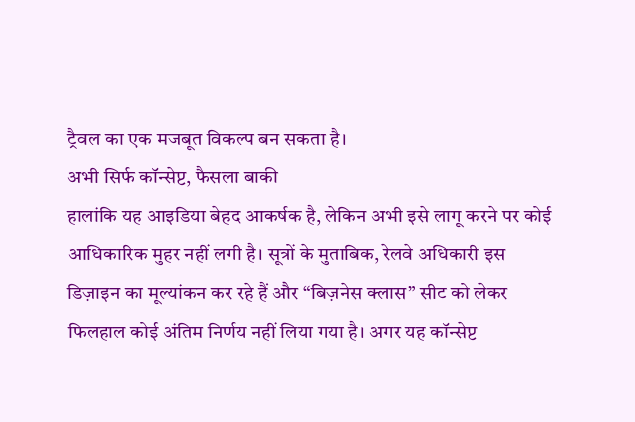ट्रैवल का एक मजबूत विकल्प बन सकता है।
अभी सिर्फ कॉन्सेप्ट, फैसला बाकी
हालांकि यह आइडिया बेहद आकर्षक है, लेकिन अभी इसे लागू करने पर कोई आधिकारिक मुहर नहीं लगी है। सूत्रों के मुताबिक, रेलवे अधिकारी इस डिज़ाइन का मूल्यांकन कर रहे हैं और “बिज़नेस क्लास” सीट को लेकर फिलहाल कोई अंतिम निर्णय नहीं लिया गया है। अगर यह कॉन्सेप्ट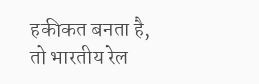हकीकत बनता है, तो भारतीय रेल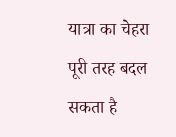यात्रा का चेहरा पूरी तरह बदल सकता है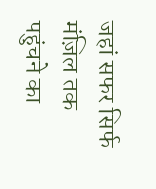जहां सफर सिर्फ मंज़िल तक पहुंचने का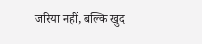जरिया नहीं, बल्कि खुद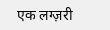एक लग्ज़री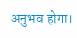अनुभव होगा।